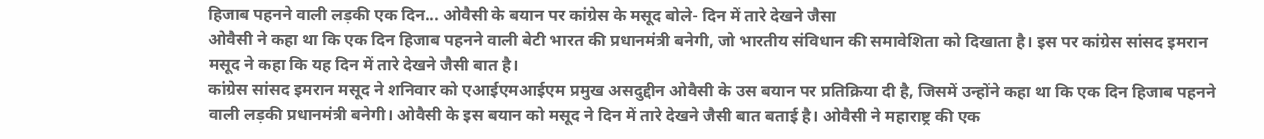हिजाब पहनने वाली लड़की एक दिन... ओवैसी के बयान पर कांग्रेस के मसूद बोले- दिन में तारे देखने जैसा
ओवैसी ने कहा था कि एक दिन हिजाब पहनने वाली बेटी भारत की प्रधानमंत्री बनेगी, जो भारतीय संविधान की समावेशिता को दिखाता है। इस पर कांग्रेस सांसद इमरान मसूद ने कहा कि यह दिन में तारे देखने जैसी बात है।
कांग्रेस सांसद इमरान मसूद ने शनिवार को एआईएमआईएम प्रमुख असदुद्दीन ओवैसी के उस बयान पर प्रतिक्रिया दी है, जिसमें उन्होंने कहा था कि एक दिन हिजाब पहनने वाली लड़की प्रधानमंत्री बनेगी। ओवैसी के इस बयान को मसूद ने दिन में तारे देखने जैसी बात बताई है। ओवैसी ने महाराष्ट्र की एक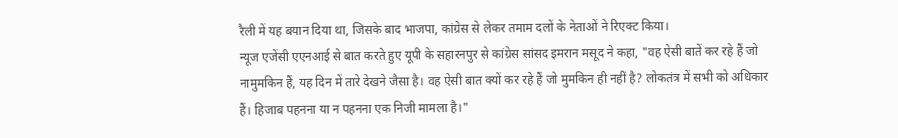रैली में यह बयान दिया था, जिसके बाद भाजपा, कांग्रेस से लेकर तमाम दलों के नेताओं ने रिएक्ट किया।
न्यूज एजेंसी एएनआई से बात करते हुए यूपी के सहारनपुर से कांग्रेस सांसद इमरान मसूद ने कहा, "वह ऐसी बातें कर रहे हैं जो नामुमकिन हैं, यह दिन में तारे देखने जैसा है। वह ऐसी बात क्यों कर रहे हैं जो मुमकिन ही नहीं है? लोकतंत्र में सभी को अधिकार हैं। हिजाब पहनना या न पहनना एक निजी मामला है।"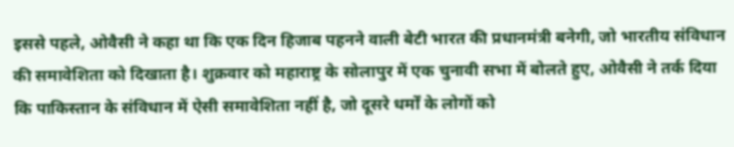इससे पहले, ओवैसी ने कहा था कि एक दिन हिजाब पहनने वाली बेटी भारत की प्रधानमंत्री बनेगी, जो भारतीय संविधान की समावेशिता को दिखाता है। शुक्रवार को महाराष्ट्र के सोलापुर में एक चुनावी सभा में बोलते हुए, ओवैसी ने तर्क दिया कि पाकिस्तान के संविधान में ऐसी समावेशिता नहीं है, जो दूसरे धर्मों के लोगों को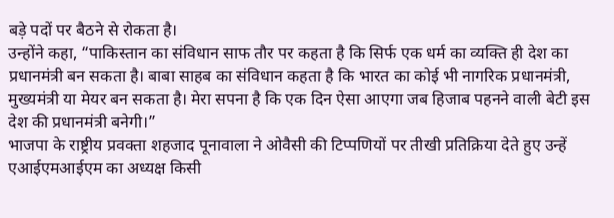बड़े पदों पर बैठने से रोकता है।
उन्होंने कहा, “पाकिस्तान का संविधान साफ तौर पर कहता है कि सिर्फ एक धर्म का व्यक्ति ही देश का प्रधानमंत्री बन सकता है। बाबा साहब का संविधान कहता है कि भारत का कोई भी नागरिक प्रधानमंत्री, मुख्यमंत्री या मेयर बन सकता है। मेरा सपना है कि एक दिन ऐसा आएगा जब हिजाब पहनने वाली बेटी इस देश की प्रधानमंत्री बनेगी।”
भाजपा के राष्ट्रीय प्रवक्ता शहजाद पूनावाला ने ओवैसी की टिप्पणियों पर तीखी प्रतिक्रिया देते हुए उन्हें एआईएमआईएम का अध्यक्ष किसी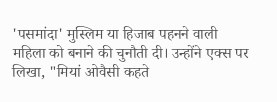'पसमांदा' मुस्लिम या हिजाब पहनने वाली महिला को बनाने की चुनौती दी। उन्होंने एक्स पर लिखा, "मियां ओवैसी कहते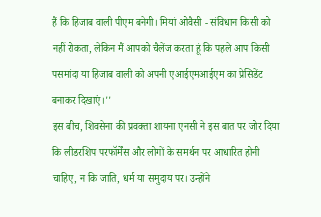हैं कि हिजाब वाली पीएम बनेगी। मियां ओवैसी - संविधान किसी को नहीं रोकता, लेकिन मैं आपको चैलेंज करता हूं कि पहले आप किसी पसमांदा या हिजाब वाली को अपनी एआईएमआईएम का प्रेसिडेंट बनाकर दिखाएं।''
इस बीच, शिवसेना की प्रवक्ता शायना एनसी ने इस बात पर जोर दिया कि लीडरशिप परफॉर्मेंस और लोगों के समर्थन पर आधारित होनी चाहिए, न कि जाति, धर्म या समुदाय पर। उन्होंने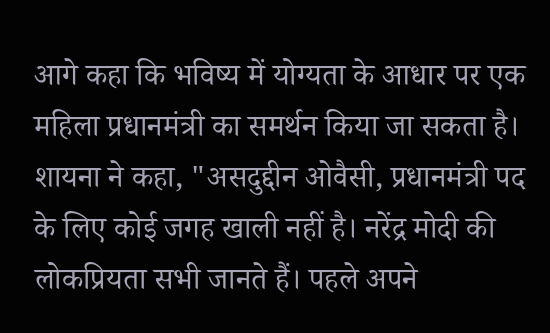आगे कहा कि भविष्य में योग्यता के आधार पर एक महिला प्रधानमंत्री का समर्थन किया जा सकता है। शायना ने कहा, "असदुद्दीन ओवैसी, प्रधानमंत्री पद के लिए कोई जगह खाली नहीं है। नरेंद्र मोदी की लोकप्रियता सभी जानते हैं। पहले अपने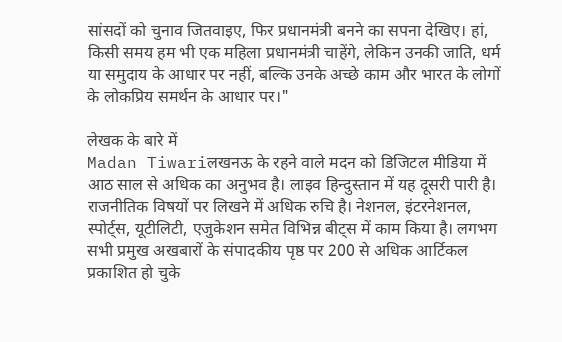सांसदों को चुनाव जितवाइए, फिर प्रधानमंत्री बनने का सपना देखिए। हां, किसी समय हम भी एक महिला प्रधानमंत्री चाहेंगे, लेकिन उनकी जाति, धर्म या समुदाय के आधार पर नहीं, बल्कि उनके अच्छे काम और भारत के लोगों के लोकप्रिय समर्थन के आधार पर।"

लेखक के बारे में
Madan Tiwariलखनऊ के रहने वाले मदन को डिजिटल मीडिया में आठ साल से अधिक का अनुभव है। लाइव हिन्दुस्तान में यह दूसरी पारी है। राजनीतिक विषयों पर लिखने में अधिक रुचि है। नेशनल, इंटरनेशनल, स्पोर्ट्स, यूटीलिटी, एजुकेशन समेत विभिन्न बीट्स में काम किया है। लगभग सभी प्रमुख अखबारों के संपादकीय पृष्ठ पर 200 से अधिक आर्टिकल प्रकाशित हो चुके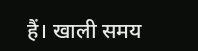हैं। खाली समय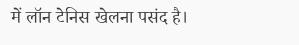में लॉन टेनिस खेलना पसंद है।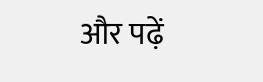और पढ़ें